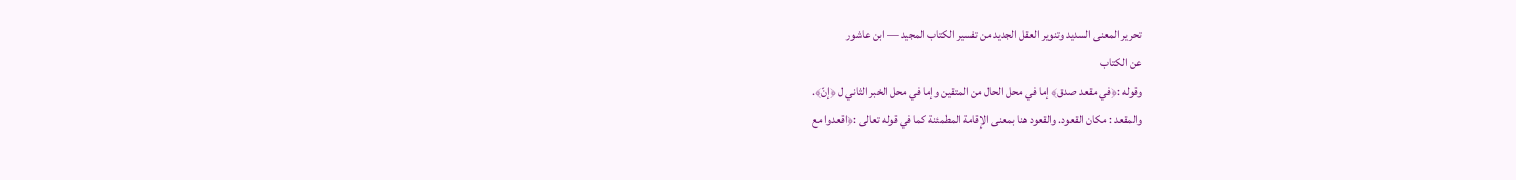تحرير المعنى السديد وتنوير العقل الجديد من تفسير الكتاب المجيد — ابن عاشور
عن الكتاب
وقوله :﴿في مقعد صدق﴾ إما في محل الحال من المتقين وإما في محل الخبر الثاني ل ﴿إنّ﴾.
والمقعد : مكان القعود. والقعود هنا بمعنى الإِقامة المطمئنة كما في قوله تعالى :﴿اقعدوا مع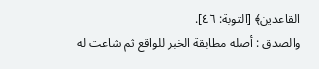القاعدين﴾ [التوبة: ٤٦].
والصدق : أصله مطابقة الخبر للواقع ثم شاعت له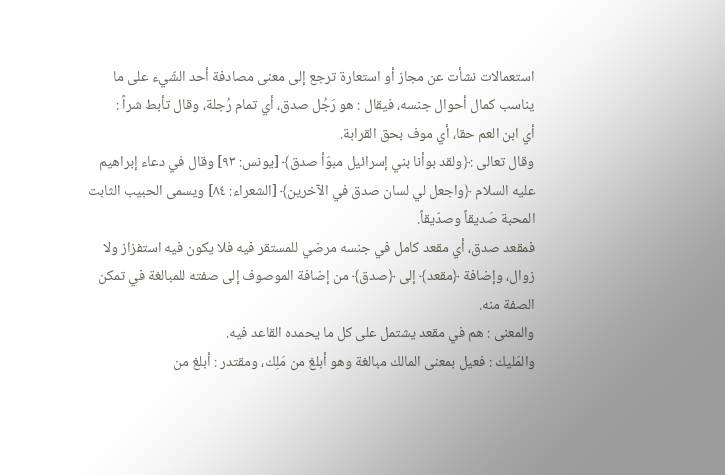استعمالات نشأت عن مجاز أو استعارة ترجع إلى معنى مصادفة أحد الشّيء على ما يناسب كمال أحوال جنسه، فيقال : هو رَجُل صدق، أي تمام رُجلة، وقال تأبط شراً :
أي ابن العم حقا، أي موف بحق القرابة.
وقال تعالى :﴿ولقد بوأنا بني إسرائيل مبوّأ صدق﴾ [يونس: ٩٣] وقال في دعاء إبراهيم عليه السلام ﴿واجعل لي لسان صدق في الآخرين﴾ [الشعراء: ٨٤] ويسمى الحبيب الثابت المحبة صَديقاً وصدّيقاً.
فمقعد صدق، أي مقعد كامل في جنسه مرضي للمستقر فيه فلا يكون فيه استفزاز ولا زوال، وإضافة ﴿مقعد﴾ إلى ﴿صدق﴾ من إضافة الموصوف إلى صفته للمبالغة في تمكن الصفة منه.
والمعنى : هم في مقعد يشتمل على كل ما يحمده القاعد فيه.
والمَليك : فعيل بمعنى المالك مبالغة وهو أبلغ من مَلِك، ومقتدر : أبلغ من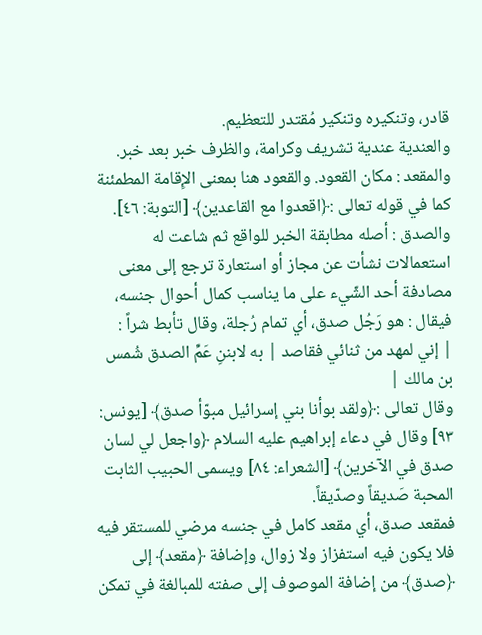قادر، وتنكيره وتنكير مُقتدر للتعظيم.
والعندية عندية تشريف وكرامة، والظرف خبر بعد خبر.
والمقعد : مكان القعود. والقعود هنا بمعنى الإِقامة المطمئنة كما في قوله تعالى :﴿اقعدوا مع القاعدين﴾ [التوبة: ٤٦].
والصدق : أصله مطابقة الخبر للواقع ثم شاعت له استعمالات نشأت عن مجاز أو استعارة ترجع إلى معنى مصادفة أحد الشّيء على ما يناسب كمال أحوال جنسه، فيقال : هو رَجُل صدق، أي تمام رُجلة، وقال تأبط شراً :
| إني لمهد من ثنائي فقاصد | به لابننِ عَمِّ الصدق شُمس بن مالك |
وقال تعالى :﴿ولقد بوأنا بني إسرائيل مبوّأ صدق﴾ [يونس: ٩٣] وقال في دعاء إبراهيم عليه السلام ﴿واجعل لي لسان صدق في الآخرين﴾ [الشعراء: ٨٤] ويسمى الحبيب الثابت المحبة صَديقاً وصدّيقاً.
فمقعد صدق، أي مقعد كامل في جنسه مرضي للمستقر فيه فلا يكون فيه استفزاز ولا زوال، وإضافة ﴿مقعد﴾ إلى ﴿صدق﴾ من إضافة الموصوف إلى صفته للمبالغة في تمكن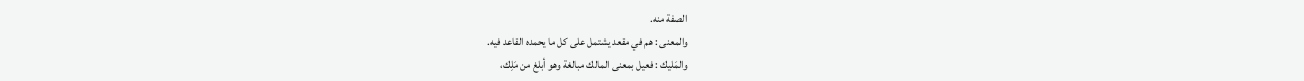الصفة منه.
والمعنى : هم في مقعد يشتمل على كل ما يحمده القاعد فيه.
والمَليك : فعيل بمعنى المالك مبالغة وهو أبلغ من مَلِك،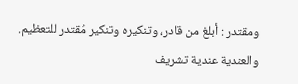ومقتدر : أبلغ من قادر، وتنكيره وتنكير مُقتدر للتعظيم.
والعندية عندية تشريف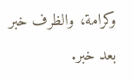وكرامة، والظرف خبر بعد خبر.